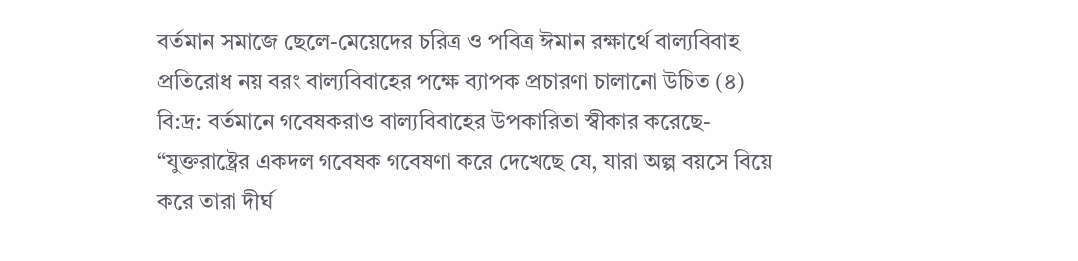বর্তমান সমাজে ছেলে-মেয়েদের চরিত্র ও পবিত্র ঈমান রক্ষার্থে বাল্যবিবাহ প্রতিরোধ নয় বরং বাল্যবিবাহের পক্ষে ব্যাপক প্রচারণা চালানো উচিত (৪)
বি:দ্র: বর্তমানে গবেষকরাও বাল্যবিবাহের উপকারিতা স্বীকার করেছে- “যুক্তরাষ্ট্রের একদল গবেষক গবেষণা করে দেখেছে যে, যারা অল্প বয়সে বিয়ে করে তারা দীর্ঘ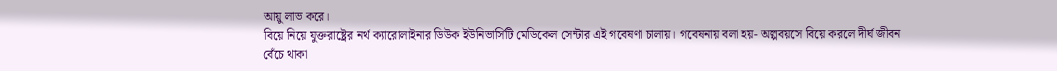আয়ু লাভ করে।
বিয়ে নিয়ে যুক্তরাষ্ট্রের নর্থ ক্যারোলাইনার ডিউক ইউনিভার্সিটি মেডিকেল সেন্টার এই গবেষণা চালায়। গবেষনায় বলা হয়- অল্পবয়সে বিয়ে করলে দীর্ঘ জীবন বেঁচে থাকা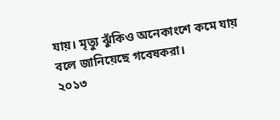যায়। মৃত্যু ঝুঁকিও অনেকাংশে কমে যায় বলে জানিয়েছে গবেষকরা।
২০১৩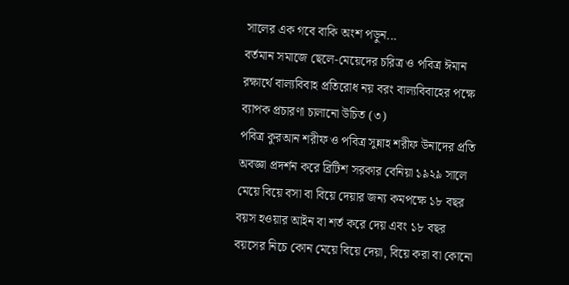সালের এক গবে বাকি অংশ পড়ুন...
বর্তমান সমাজে ছেলে-মেয়েদের চরিত্র ও পবিত্র ঈমান রক্ষার্থে বাল্যবিবাহ প্রতিরোধ নয় বরং বাল্যবিবাহের পক্ষে ব্যাপক প্রচারণা চালানো উচিত (৩)
পবিত্র কুরআন শরীফ ও পবিত্র সুন্নাহ শরীফ উনাদের প্রতি অবজ্ঞা প্রদর্শন করে ব্রিটিশ সরকার বেনিয়া ১৯২৯ সালে মেয়ে বিয়ে বসা বা বিয়ে দেয়ার জন্য কমপক্ষে ১৮ বছর বয়স হওয়ার আইন বা শর্ত করে দেয় এবং ১৮ বছর বয়সের নিচে কোন মেয়ে বিয়ে দেয়া, বিয়ে করা বা কোনো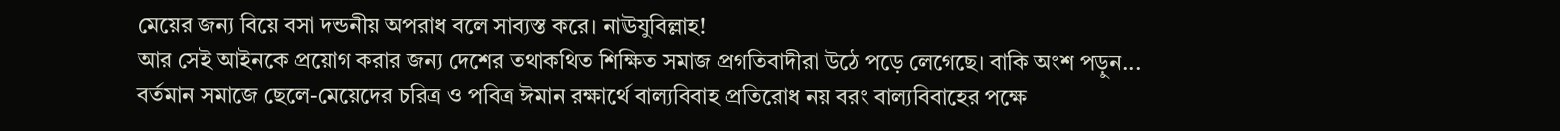মেয়ের জন্য বিয়ে বসা দন্ডনীয় অপরাধ বলে সাব্যস্ত করে। নাঊযুবিল্লাহ!
আর সেই আইনকে প্রয়োগ করার জন্য দেশের তথাকথিত শিক্ষিত সমাজ প্রগতিবাদীরা উঠে পড়ে লেগেছে। বাকি অংশ পড়ুন...
বর্তমান সমাজে ছেলে-মেয়েদের চরিত্র ও পবিত্র ঈমান রক্ষার্থে বাল্যবিবাহ প্রতিরোধ নয় বরং বাল্যবিবাহের পক্ষে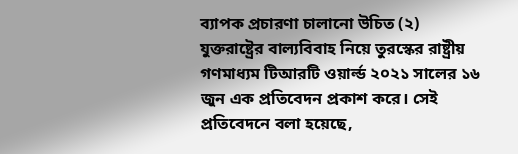ব্যাপক প্রচারণা চালানো উচিত (২)
যুক্তরাষ্ট্রের বাল্যবিবাহ নিয়ে তুরস্কের রাষ্ট্রীয় গণমাধ্যম টিআরটি ওয়ার্ল্ড ২০২১ সালের ১৬ জুন এক প্রতিবেদন প্রকাশ করে। সেই প্রতিবেদনে বলা হয়েছে,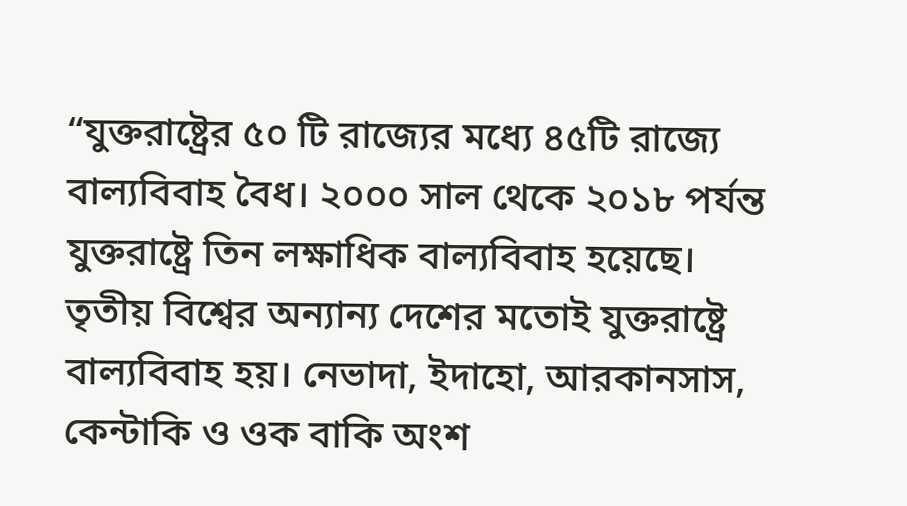“যুক্তরাষ্ট্রের ৫০ টি রাজ্যের মধ্যে ৪৫টি রাজ্যে বাল্যবিবাহ বৈধ। ২০০০ সাল থেকে ২০১৮ পর্যন্ত যুক্তরাষ্ট্রে তিন লক্ষাধিক বাল্যবিবাহ হয়েছে।
তৃতীয় বিশ্বের অন্যান্য দেশের মতোই যুক্তরাষ্ট্রে বাল্যবিবাহ হয়। নেভাদা, ইদাহো, আরকানসাস, কেন্টাকি ও ওক বাকি অংশ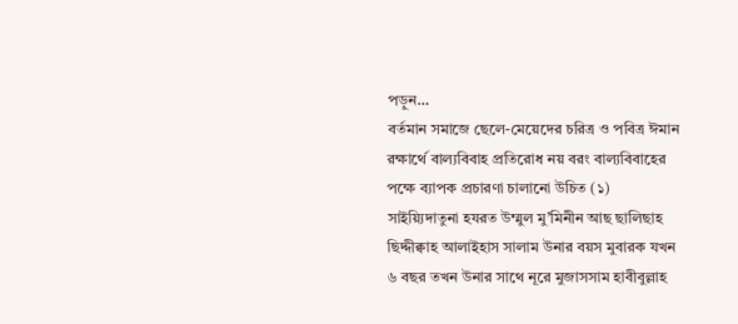পড়ুন...
বর্তমান সমাজে ছেলে-মেয়েদের চরিত্র ও পবিত্র ঈমান রক্ষার্থে বাল্যবিবাহ প্রতিরোধ নয় বরং বাল্যবিবাহের পক্ষে ব্যাপক প্রচারণা চালানো উচিত (১)
সাইয়্যিদাতুনা হযরত উম্মুল মু’মিনীন আছ ছালিছাহ ছিদ্দীক্বাহ আলাইহাস সালাম উনার বয়স মুবারক যখন ৬ বছর তখন উনার সাথে নূরে মুজাসসাম হাবীবুল্লাহ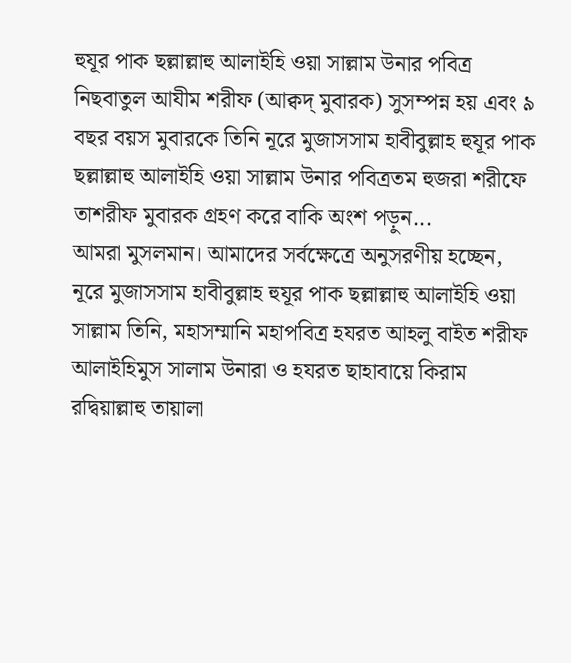হুযূর পাক ছল্লাল্লাহু আলাইহি ওয়া সাল্লাম উনার পবিত্র নিছবাতুল আযীম শরীফ (আক্বদ্ মুবারক) সুসম্পন্ন হয় এবং ৯ বছর বয়স মুবারকে তিনি নূরে মুজাসসাম হাবীবুল্লাহ হুযূর পাক ছল্লাল্লাহু আলাইহি ওয়া সাল্লাম উনার পবিত্রতম হুজরা শরীফে তাশরীফ মুবারক গ্রহণ করে বাকি অংশ পড়ুন...
আমরা মুসলমান। আমাদের সর্বক্ষেত্রে অনুসরণীয় হচ্ছেন, নূরে মুজাসসাম হাবীবুল্লাহ হুযূর পাক ছল্লাল্লাহু আলাইহি ওয়া সাল্লাম তিনি, মহাসম্মানি মহাপবিত্র হযরত আহলু বাইত শরীফ আলাইহিমুস সালাম উনারা ও হযরত ছাহাবায়ে কিরাম রদ্বিয়াল্লাহু তায়ালা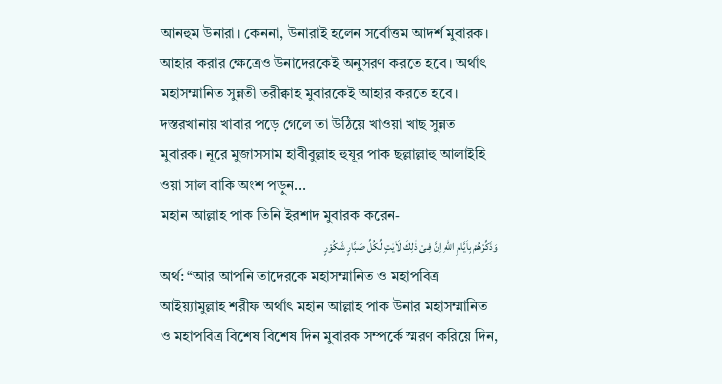আনহুম উনারা। কেননা, উনারাই হলেন সর্বোত্তম আদর্শ মুবারক। আহার করার ক্ষেত্রেও উনাদেরকেই অনুসরণ করতে হবে। অর্থাৎ মহাসম্মানিত সুন্নতী তরীক্বাহ মুবারকেই আহার করতে হবে।
দস্তরখানায় খাবার পড়ে গেলে তা উঠিয়ে খাওয়া খাছ সুন্নত মুবারক। নূরে মুজাসসাম হাবীবুল্লাহ হুযূর পাক ছল্লাল্লাহু আলাইহি ওয়া সাল বাকি অংশ পড়ুন...
মহান আল্লাহ পাক তিনি ইরশাদ মুবারক করেন-
وَذَكِّرْهُمْ بِاَيَّامِ اللهِ اِنَّ فِـىْ ذٰلِكَ لَاٰيٰتٍ لِّكُلِّ صَبَّارٍ شَكُوْرٍ
অর্থ: “আর আপনি তাদেরকে মহাসম্মানিত ও মহাপবিত্র আইয়্যামুল্লাহ শরীফ অর্থাৎ মহান আল্লাহ পাক উনার মহাসম্মানিত ও মহাপবিত্র বিশেষ বিশেষ দিন মুবারক সম্পর্কে স্মরণ করিয়ে দিন,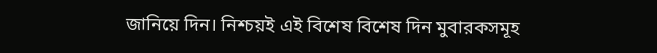জানিয়ে দিন। নিশ্চয়ই এই বিশেষ বিশেষ দিন মুবারকসমূহ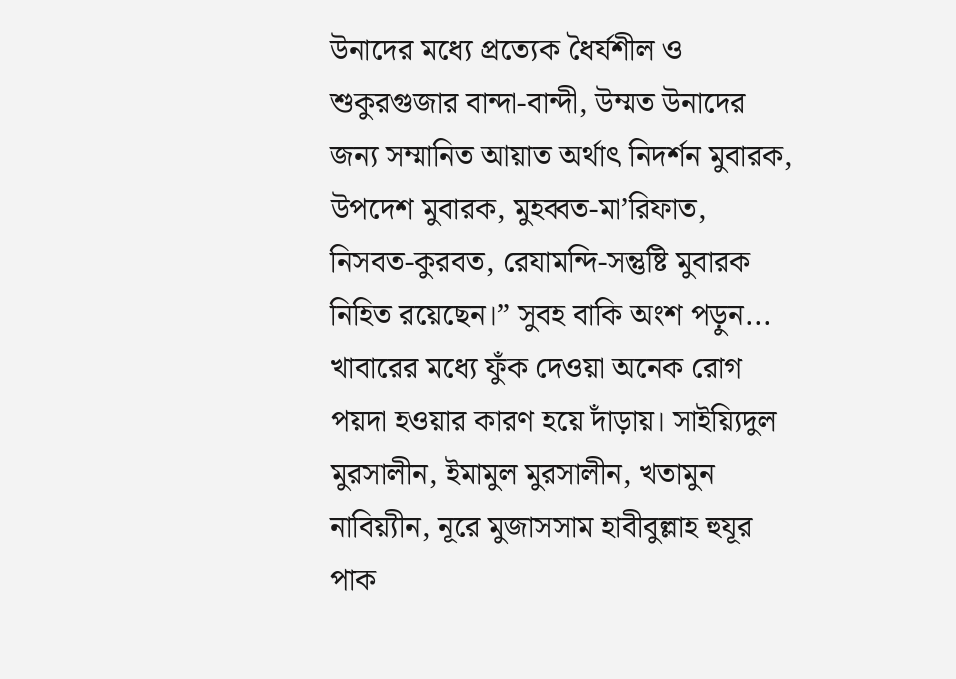উনাদের মধ্যে প্রত্যেক ধৈর্যশীল ও শুকুরগুজার বান্দা-বান্দী, উম্মত উনাদের জন্য সম্মানিত আয়াত অর্থাৎ নিদর্শন মুবারক, উপদেশ মুবারক, মুহব্বত-মা’রিফাত, নিসবত-কুরবত, রেযামন্দি-সন্তুষ্টি মুবারক নিহিত রয়েছেন।” সুবহ বাকি অংশ পড়ুন...
খাবারের মধ্যে ফুঁক দেওয়া অনেক রোগ পয়দা হওয়ার কারণ হয়ে দাঁড়ায়। সাইয়্যিদুল মুরসালীন, ইমামুল মুরসালীন, খতামুন নাবিয়্যীন, নূরে মুজাসসাম হাবীবুল্লাহ হুযূর পাক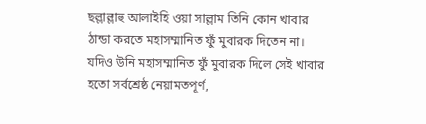ছল্লাল্লাহু আলাইহি ওয়া সাল্লাম তিনি কোন খাবার ঠান্ডা করতে মহাসম্মানিত ফুঁ মুবারক দিতেন না। যদিও উনি মহাসম্মানিত ফুঁ মুবারক দিলে সেই খাবার হতো সর্বশ্রেষ্ঠ নেয়ামতপূর্ণ,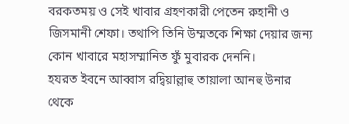বরকতময় ও সেই খাবার গ্রহণকারী পেতেন রুহানী ও জিসমানী শেফা। তথাপি তিনি উম্মতকে শিক্ষা দেয়ার জন্য কোন খাবারে মহাসম্মানিত ফুঁ মুবারক দেননি।
হযরত ইবনে আব্বাস রদ্বিয়াল্লাহু তায়ালা আনহু উনার থেকে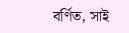বর্ণিত, সাই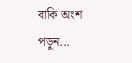বাকি অংশ পড়ুন...